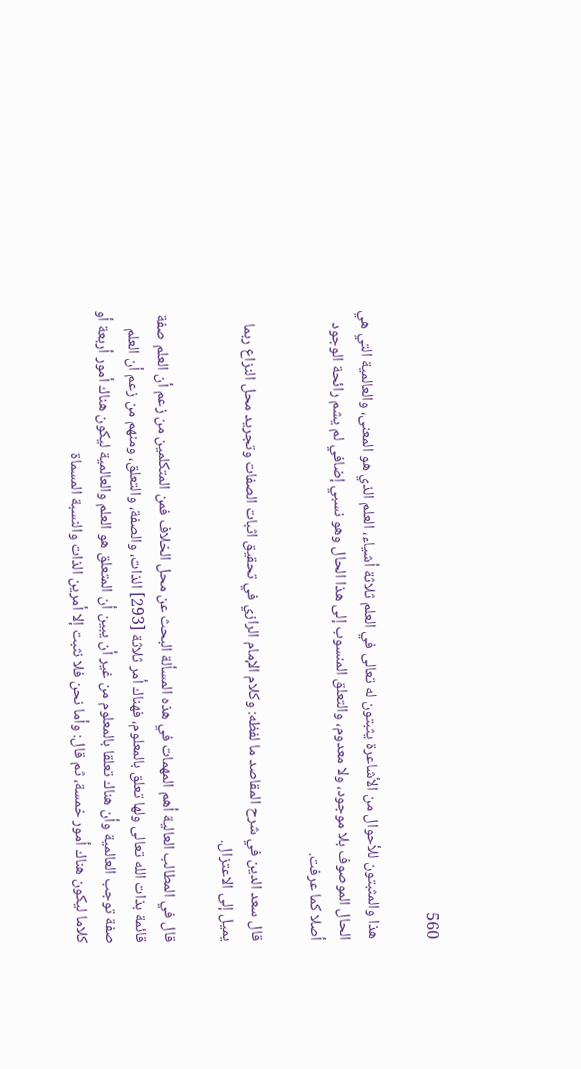560

هذا والمثبتون للأحوال من الأشاعرة يثبتون له تعالى في العلم ثلاثة أشياء، العلم الذي هو المعنى، والعالمية التي هي الحال الموصوف بلا موجود، ولا معدوم، والتعلق المنسوب إلى هذا الحال وهو نسبي إضافي لم يشم رائحة الوجود أصلا كما عرفت.

قال سعد الدين في شرح المقاصد ما لفظه: وكلام الإمام الرازي في تحقيق اثبات الصفات وتجريد محل النزاع ربما يميل إلى الاعتزال.

قال في المطالب العالية أهم المهمات في هذه المسألة البحث عن محل الخلاف فمن المتكلمين من زعم أن العلم صفة قائمة بذات الله تعالى ولها تعلق بالمعلوم، فهناك أمر ثلاثة [293] الذات، والصفة، والتعلق، ومنهم من زعم أن العلم صفة توجب العالمية وأن هناك تعلقا بالمعلوم من غير أن يبين أن المتعلق هو العلم والعالمية ليكون هناك أمور أربعة أو كلاما ليكون هناك أمور خمسة، ثم قال: وأما نحن فلا نثبت إلا أمرين الذات والنسبة المسماة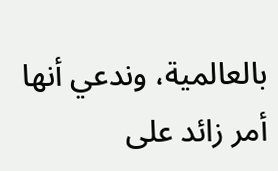بالعالمية، وندعي أنها أمر زائد على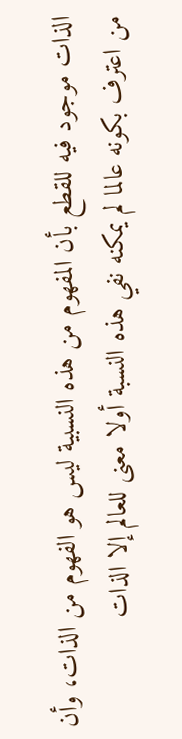الذات موجود فيه للقطع بأن المفهوم من هذه النسبية ليس هو الفهوم من الذات، وأن من اعترف بكونه عالما لم يمكنه نفي هذه النسبة أولا معنى للعالم إلا الذات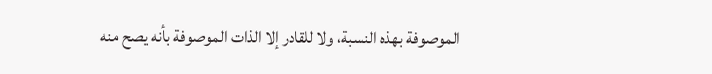الموصوفة بهذه النسبة، ولا للقادر إلا الذات الموصوفة بأنه يصح منه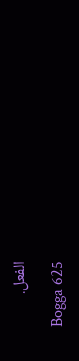الفعل.

Bogga 625